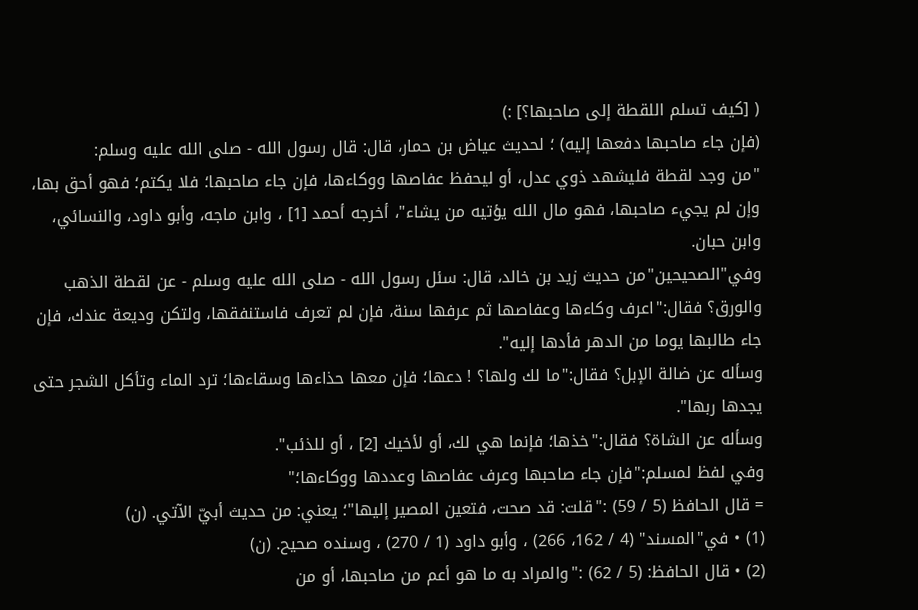( [كيف تسلم اللقطة إلى صاحبها؟] :)
(فإن جاء صاحبها دفعها إليه) ؛ لحديث عياض بن حمار، قال: قال رسول الله - صلى الله عليه وسلم:
"من وجد لقطة فليشهد ذوي عدل، أو ليحفظ عفاصها ووكاءها، فإن جاء صاحبها؛ فلا يكتم؛ فهو أحق بها، وإن لم يجيء صاحبها، فهو مال الله يؤتيه من يشاء"، أخرجه أحمد [1] ، وابن ماجه، وأبو داود، والنسائي، وابن حبان.
وفي"الصحيحين"من حديث زيد بن خالد، قال: سئل رسول الله - صلى الله عليه وسلم - عن لقطة الذهب والورق؟ فقال:"اعرف وكاءها وعفاصها ثم عرفها سنة، فإن لم تعرف فاستنفقها، ولتكن وديعة عندك، فإن جاء طالبها يوما من الدهر فأدها إليه".
وسأله عن ضالة الإبل؟ فقال:"ما لك ولها؟ ! دعها؛ فإن معها حذاءها وسقاءها؛ ترد الماء وتأكل الشجر حتى يجدها ربها".
وسأله عن الشاة؟ فقال:"خذها؛ فإنما هي لك، أو لأخيك [2] ، أو للذئب".
وفي لفظ لمسلم:"فإن جاء صاحبها وعرف عفاصها وعددها ووكاءها؛"
= قال الحافظ (5 / 59) :"قلت: قد صحت، فتعين المصير إليها"؛ يعني: من حديث أبيّ الآتي. (ن)
(1) • في"المسند" (4 / 162، 266) ، وأبو داود (1 / 270) ، وسنده صحيح. (ن)
(2) • قال الحافظ: (5 / 62) :"والمراد به ما هو أعم من صاحبها، أو من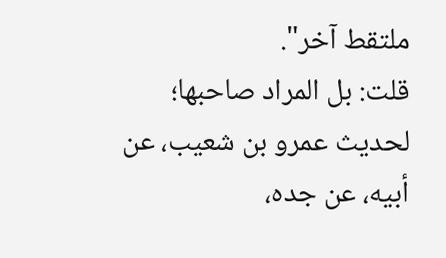ملتقط آخر".
قلت: بل المراد صاحبها؛ لحديث عمرو بن شعيب، عن أبيه، عن جده،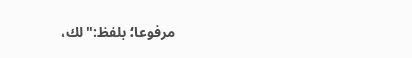مرفوعا؛ بلفظ:"لك،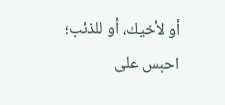أو لأخيك، أو للذئب؛ احبس على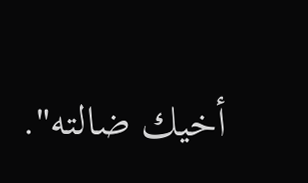أخيك ضالته".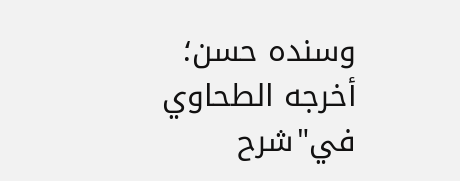وسنده حسن؛ أخرجه الطحاوي في"شرح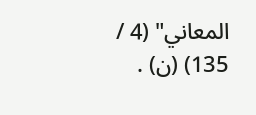المعاني" (4 / 135) (ن) .